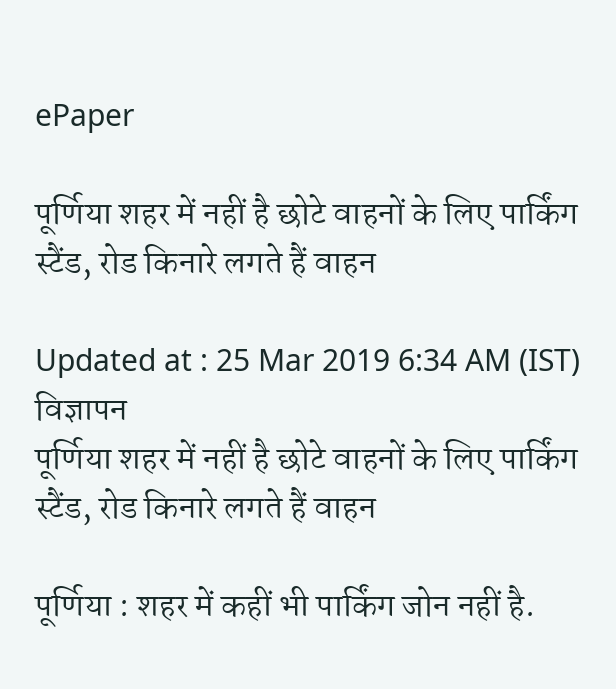ePaper

पूर्णिया शहर में नहीं है छोटे वाहनों के लिए पार्किंग स्टैंड, रोड किनारे लगते हैं वाहन

Updated at : 25 Mar 2019 6:34 AM (IST)
विज्ञापन
पूर्णिया शहर में नहीं है छोटे वाहनों के लिए पार्किंग स्टैंड, रोड किनारे लगते हैं वाहन

पूर्णिया : शहर में कहीं भी पार्किंग जोन नहीं है.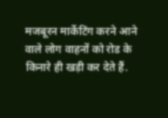मजबूरन मार्केटिंग करने आने वाले लोग वाहनों को रोड के किनारे ही खड़ी कर देते हैं.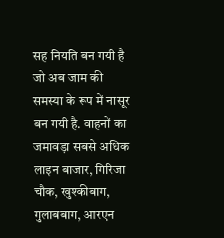सह नियति बन गयी है जो अब जाम की समस्या के रूप में नासूर बन गयी है. वाहनों का जमावड़ा सबसे अधिक लाइन बाजार, गिरिजा चौक, खुश्कीबाग, गुलाबबाग, आरएन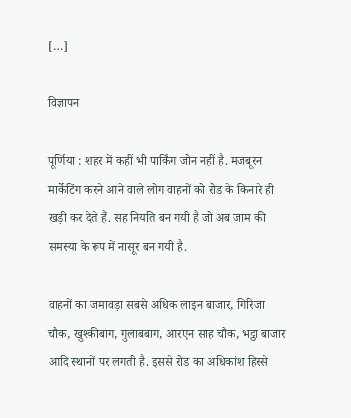[…]

विज्ञापन

पूर्णिया : शहर में कहीं भी पार्किंग जोन नहीं है. मजबूरन मार्केटिंग करने आने वाले लोग वाहनों को रोड के किनारे ही खड़ी कर देते हैं. सह नियति बन गयी है जो अब जाम की समस्या के रूप में नासूर बन गयी है.

वाहनों का जमावड़ा सबसे अधिक लाइन बाजार, गिरिजा चौक, खुश्कीबाग, गुलाबबाग, आरएन साह चौक, भट्ठा बाजार आदि स्थानों पर लगती है. इससे रोड का अधिकांश हिस्से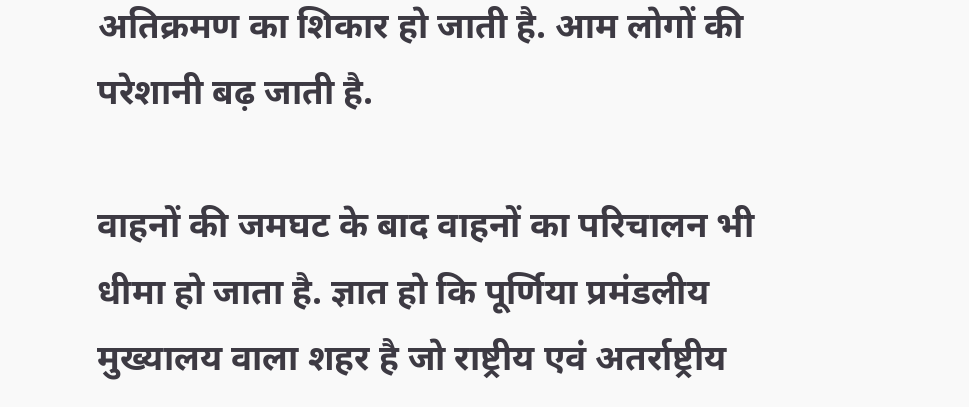अतिक्रमण का शिकार हो जाती है. आम लोगों की परेशानी बढ़ जाती है.

वाहनों की जमघट के बाद वाहनों का परिचालन भी धीमा हो जाता है. ज्ञात हो कि पूर्णिया प्रमंडलीय मुख्यालय वाला शहर है जो राष्ट्रीय एवं अतर्राष्ट्रीय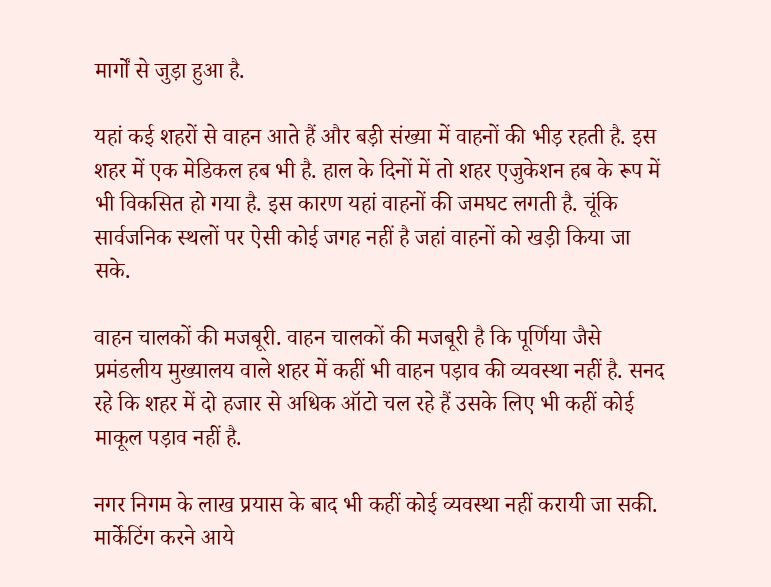मार्गों से जुड़ा हुआ है.

यहां कई शहरों से वाहन आते हैं और बड़ी संख्या में वाहनों की भीड़ रहती है. इस शहर में एक मेडिकल हब भी है. हाल के दिनों में तो शहर एजुकेशन हब के रूप में भी विकसित हो गया है. इस कारण यहां वाहनों की जमघट लगती है. चूंकि सार्वजनिक स्थलों पर ऐसी कोई जगह नहीं है जहां वाहनों को खड़ी किया जा सके.

वाहन चालकों की मजबूरी. वाहन चालकों की मजबूरी है कि पूर्णिया जैसे प्रमंडलीय मुख्यालय वाले शहर में कहीं भी वाहन पड़ाव की व्यवस्था नहीं है. सनद रहे कि शहर में दो हजार से अधिक ऑटो चल रहे हैं उसके लिए भी कहीं कोई माकूल पड़ाव नहीं है.

नगर निगम के लाख प्रयास के बाद भी कहीं कोई व्यवस्था नहीं करायी जा सकी. मार्केटिंग करने आये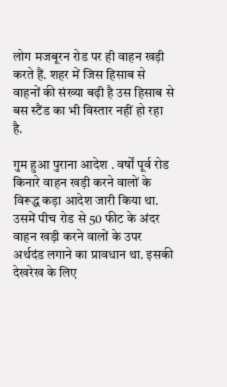लोग मजबूरन रोड पर ही वाहन खड़ी करते हैं. शहर में जिस हिसाब से वाहनों की संख्या बढ़ी है उस हिसाब से बस स्टैंड का भी विस्तार नहीं हो रहा है.

गुम हुआ पुराना आदेश . वर्षों पूर्व रोड किनारे वाहन खड़ी करने वालों के विरूद्ध कड़ा आदेश जारी किया था. उसमें पीच रोड से 50 फीट के अंदर वाहन खड़ी करने वालों के उपर अर्थदंड लगाने का प्रावधान था. इसकी देखरेख के लिए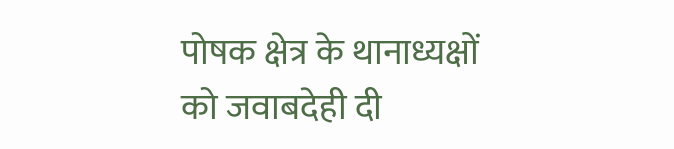पोषक क्षेत्र के थानाध्यक्षों को जवाबदेही दी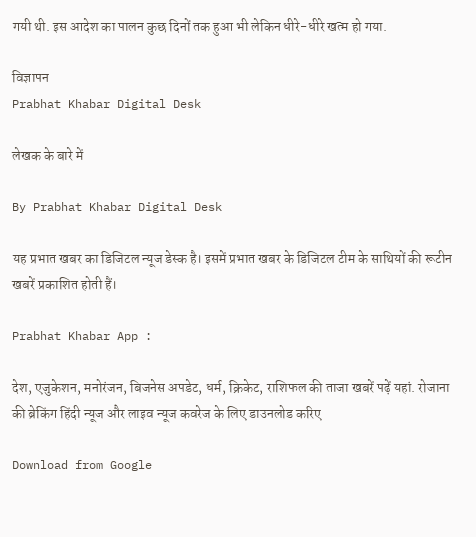गयी थी. इस आदेश का पालन कुछ दिनों तक हुआ भी लेकिन धीरे-धीरे खत्म हो गया.

विज्ञापन
Prabhat Khabar Digital Desk

लेखक के बारे में

By Prabhat Khabar Digital Desk

यह प्रभात खबर का डिजिटल न्यूज डेस्क है। इसमें प्रभात खबर के डिजिटल टीम के साथियों की रूटीन खबरें प्रकाशित होती हैं।

Prabhat Khabar App :

देश, एजुकेशन, मनोरंजन, बिजनेस अपडेट, धर्म, क्रिकेट, राशिफल की ताजा खबरें पढ़ें यहां. रोजाना की ब्रेकिंग हिंदी न्यूज और लाइव न्यूज कवरेज के लिए डाउनलोड करिए

Download from Google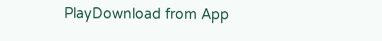PlayDownload from App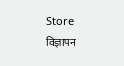Store
विज्ञापन